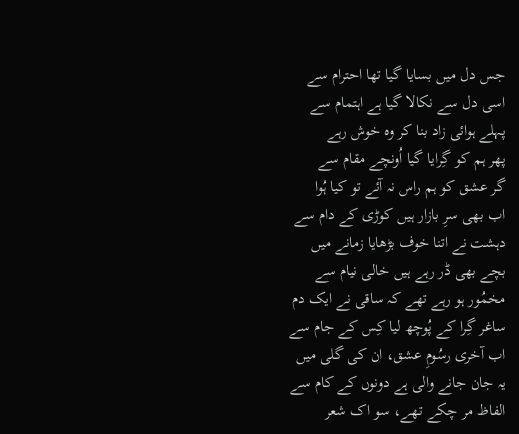جس دل میں بسایا گیا تھا احترام سے
اسی دل سے نکالا گیا ہے اہتمام سے
پہلے ہوائی زاد بنا کر وہ خوش رہے
پھر ہم کو گِرایا گیا اُونچے مقام سے
گر عشق کو ہم راس نہ آئے تو کیا ہُوا
اب بھی سرِ بازار ہیں کوڑی کے دام سے
دہشت نے اتنا خوف بڑھایا زمانے میں
بچے بھی ڈر رہے ہیں خالی نیام سے
مخمُور ہو رہے تھے کہ ساقی نے ایک دم
ساغر گِرا کے پُوچھ لیا کِس کے جام سے
اب آخری رسُومِ عشق، ان کی گلی میں
یہ جان جانے والی ہے دونوں کے کام سے
الفاظ مر چکے تھے، سو اک شعر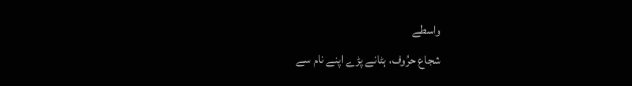واسطے
شجاع حرُوف، ہٹانے پڑے اپنے نام سے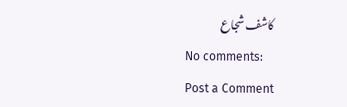کاشف شجاع
No comments:
Post a Comment